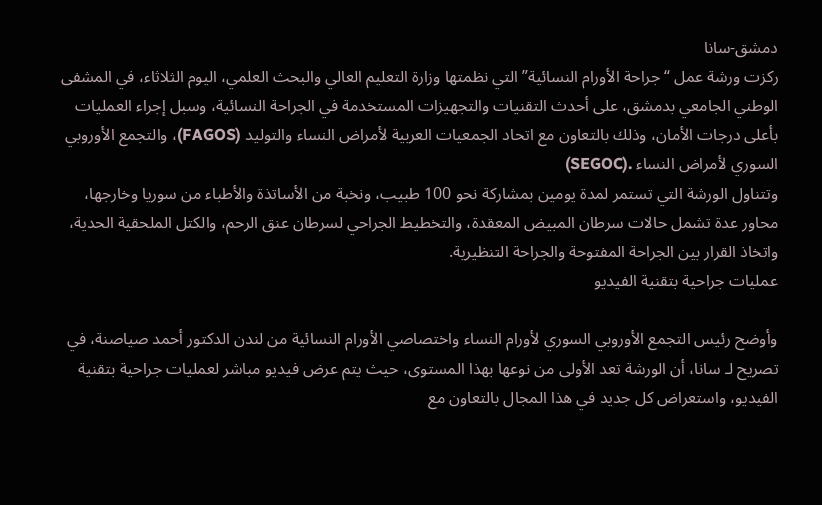دمشق-سانا
ركزت ورشة عمل “جراحة الأورام النسائية” التي نظمتها وزارة التعليم العالي والبحث العلمي، اليوم الثلاثاء، في المشفى الوطني الجامعي بدمشق، على أحدث التقنيات والتجهيزات المستخدمة في الجراحة النسائية، وسبل إجراء العمليات بأعلى درجات الأمان، وذلك بالتعاون مع اتحاد الجمعيات العربية لأمراض النساء والتوليد (FAGOS)، والتجمع الأوروبي السوري لأمراض النساء .(SEGOC)
وتتناول الورشة التي تستمر لمدة يومين بمشاركة نحو 100 طبيب، ونخبة من الأساتذة والأطباء من سوريا وخارجها، محاور عدة تشمل حالات سرطان المبيض المعقدة، والتخطيط الجراحي لسرطان عنق الرحم، والكتل الملحقية الحدية، واتخاذ القرار بين الجراحة المفتوحة والجراحة التنظيرية.
عمليات جراحية بتقنية الفيديو

وأوضح رئيس التجمع الأوروبي السوري لأورام النساء واختصاصي الأورام النسائية من لندن الدكتور أحمد صياصنة، في تصريح لـ سانا، أن الورشة تعد الأولى من نوعها بهذا المستوى، حيث يتم عرض فيديو مباشر لعمليات جراحية بتقنية الفيديو، واستعراض كل جديد في هذا المجال بالتعاون مع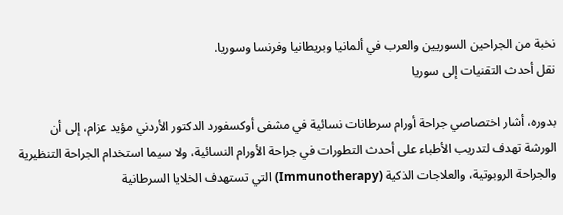نخبة من الجراحين السوريين والعرب في ألمانيا وبريطانيا وفرنسا وسوريا.
نقل أحدث التقنيات إلى سوريا

بدوره، أشار اختصاصي جراحة أورام سرطانات نسائية في مشفى أوكسفورد الدكتور الأردني مؤيد عزام، إلى أن الورشة تهدف لتدريب الأطباء على أحدث التطورات في جراحة الأورام النسائية، ولا سيما استخدام الجراحة التنظيرية والجراحة الروبوتية، والعلاجات الذكية (Immunotherapy) التي تستهدف الخلايا السرطانية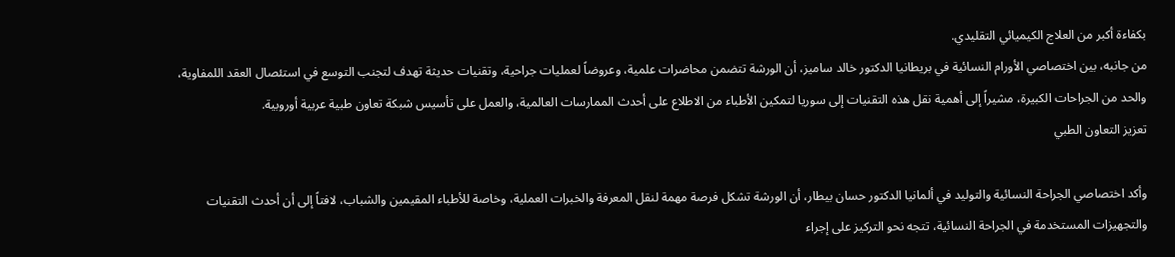بكفاءة أكبر من العلاج الكيميائي التقليدي.
من جانبه، بين اختصاصي الأورام النسائية في بريطانيا الدكتور خالد ساميز، أن الورشة تتضمن محاضرات علمية، وعروضاً لعمليات جراحية، وتقنيات حديثة تهدف لتجنب التوسع في استئصال العقد اللمفاوية، والحد من الجراحات الكبيرة، مشيراً إلى أهمية نقل هذه التقنيات إلى سوريا لتمكين الأطباء من الاطلاع على أحدث الممارسات العالمية، والعمل على تأسيس شبكة تعاون طبية عربية أوروبية.
تعزيز التعاون الطبي

وأكد اختصاصي الجراحة النسائية والتوليد في ألمانيا الدكتور حسان بيطار، أن الورشة تشكل فرصة مهمة لنقل المعرفة والخبرات العملية، وخاصة للأطباء المقيمين والشباب، لافتاً إلى أن أحدث التقنيات والتجهيزات المستخدمة في الجراحة النسائية، تتجه نحو التركيز على إجراء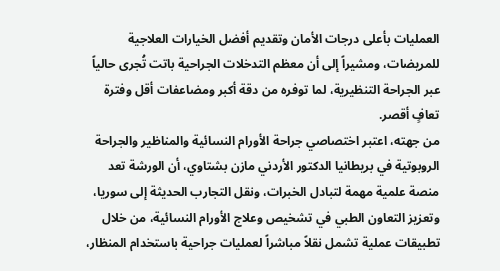العمليات بأعلى درجات الأمان وتقديم أفضل الخيارات العلاجية للمريضات، ومشيراً إلى أن معظم التدخلات الجراحية باتت تُجرى حالياً عبر الجراحة التنظيرية، لما توفره من دقة أكبر ومضاعفات أقل وفترة تعافٍ أقصر.
من جهته، اعتبر اختصاصي جراحة الأورام النسائية والمناظير والجراحة الروبوتية في بريطانيا الدكتور الأردني مازن بشتاوي، أن الورشة تعد منصة علمية مهمة لتبادل الخبرات، ونقل التجارب الحديثة إلى سوريا، وتعزيز التعاون الطبي في تشخيص وعلاج الأورام النسائية، من خلال تطبيقات عملية تشمل نقلاً مباشراً لعمليات جراحية باستخدام المنظار،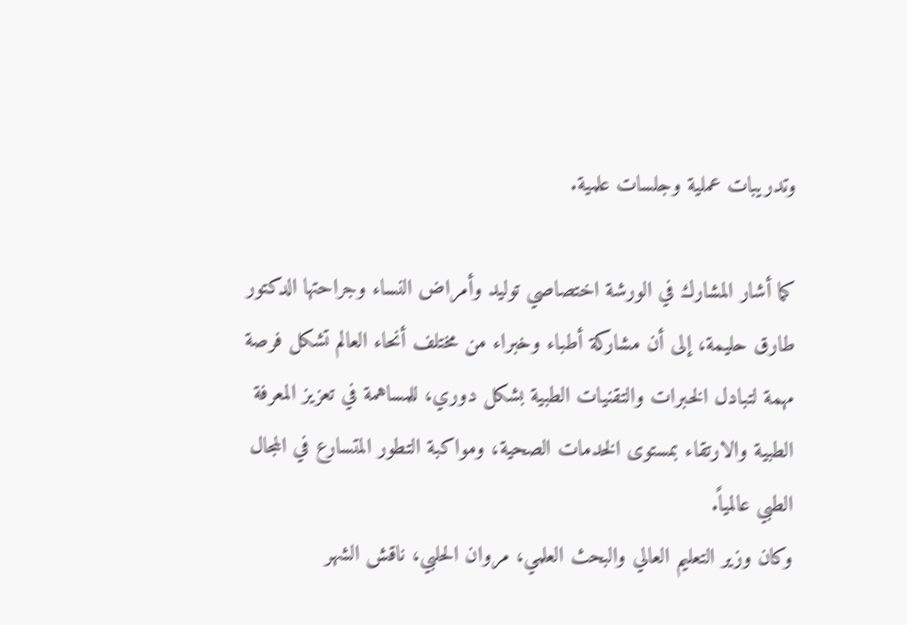وتدريبات عملية وجلسات علمية.

كما أشار المشارك في الورشة اختصاصي توليد وأمراض النساء وجراحتها الدكتور طارق حليمة، إلى أن مشاركة أطباء وخبراء من مختلف أنحاء العالم تشكل فرصة مهمة لتبادل الخبرات والتقنيات الطبية بشكل دوري، للمساهمة في تعزيز المعرفة الطبية والارتقاء بمستوى الخدمات الصحية، ومواكبة التطور المتسارع في المجال الطبي عالمياً.
وكان وزير التعليم العالي والبحث العلمي، مروان الحلبي، ناقش الشهر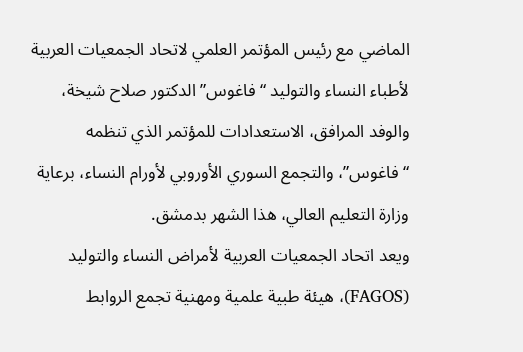الماضي مع رئيس المؤتمر العلمي لاتحاد الجمعيات العربية لأطباء النساء والتوليد “فاغوس” الدكتور صلاح شيخة، والوفد المرافق، الاستعدادات للمؤتمر الذي تنظمه “فاغوس”، والتجمع السوري الأوروبي لأورام النساء، برعاية وزارة التعليم العالي، هذا الشهر بدمشق.
ويعد اتحاد الجمعيات العربية لأمراض النساء والتوليد (FAGOS)، هيئة طبية علمية ومهنية تجمع الروابط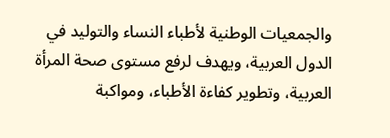والجمعيات الوطنية لأطباء النساء والتوليد في الدول العربية، ويهدف لرفع مستوى صحة المرأة العربية، وتطوير كفاءة الأطباء، ومواكبة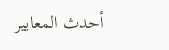أحدث المعايير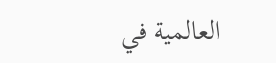العالمية في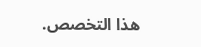هذا التخصص.